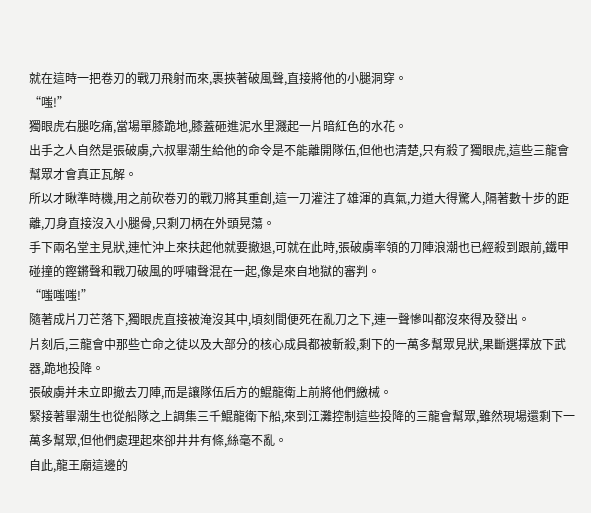就在這時一把卷刃的戰刀飛射而來,裹挾著破風聲,直接將他的小腿洞穿。
“嗤!”
獨眼虎右腿吃痛,當場單膝跪地,膝蓋砸進泥水里濺起一片暗紅色的水花。
出手之人自然是張破虜,六叔畢潮生給他的命令是不能離開隊伍,但他也清楚,只有殺了獨眼虎,這些三龍會幫眾才會真正瓦解。
所以才瞅準時機,用之前砍卷刃的戰刀將其重創,這一刀灌注了雄渾的真氣,力道大得驚人,隔著數十步的距離,刀身直接沒入小腿骨,只剩刀柄在外頭晃蕩。
手下兩名堂主見狀,連忙沖上來扶起他就要撤退,可就在此時,張破虜率領的刀陣浪潮也已經殺到跟前,鐵甲碰撞的鏗鏘聲和戰刀破風的呼嘯聲混在一起,像是來自地獄的審判。
“嗤嗤嗤!”
隨著成片刀芒落下,獨眼虎直接被淹沒其中,頃刻間便死在亂刀之下,連一聲慘叫都沒來得及發出。
片刻后,三龍會中那些亡命之徒以及大部分的核心成員都被斬殺,剩下的一萬多幫眾見狀,果斷選擇放下武器,跪地投降。
張破虜并未立即撤去刀陣,而是讓隊伍后方的鯤龍衛上前將他們繳械。
緊接著畢潮生也從船隊之上調集三千鯤龍衛下船,來到江灘控制這些投降的三龍會幫眾,雖然現場還剩下一萬多幫眾,但他們處理起來卻井井有條,絲毫不亂。
自此,龍王廟這邊的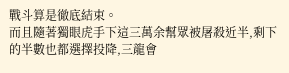戰斗算是徹底結束。
而且隨著獨眼虎手下這三萬余幫眾被屠殺近半,剩下的半數也都選擇投降,三龍會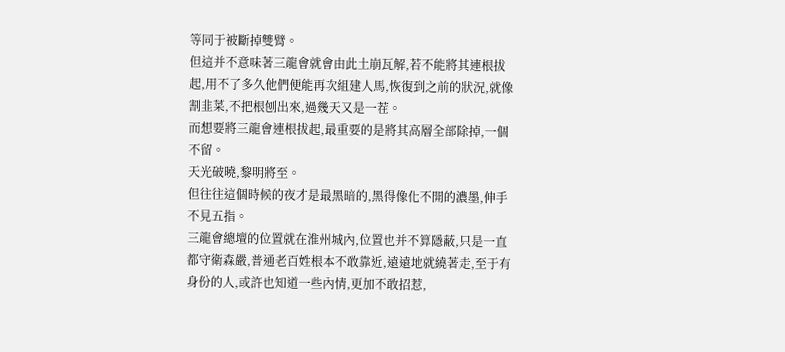等同于被斷掉雙臂。
但這并不意味著三龍會就會由此土崩瓦解,若不能將其連根拔起,用不了多久他們便能再次組建人馬,恢復到之前的狀況,就像割韭菜,不把根刨出來,過幾天又是一茬。
而想要將三龍會連根拔起,最重要的是將其高層全部除掉,一個不留。
天光破曉,黎明將至。
但往往這個時候的夜才是最黑暗的,黑得像化不開的濃墨,伸手不見五指。
三龍會總壇的位置就在淮州城內,位置也并不算隱蔽,只是一直都守衛森嚴,普通老百姓根本不敢靠近,遠遠地就繞著走,至于有身份的人,或許也知道一些內情,更加不敢招惹,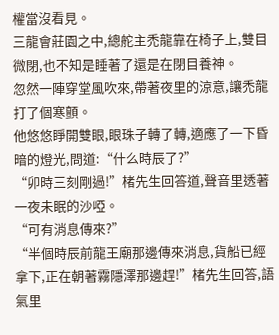權當沒看見。
三龍會莊園之中,總舵主禿龍靠在椅子上,雙目微閉,也不知是睡著了還是在閉目養神。
忽然一陣穿堂風吹來,帶著夜里的涼意,讓禿龍打了個寒顫。
他悠悠睜開雙眼,眼珠子轉了轉,適應了一下昏暗的燈光,問道:“什么時辰了?”
“卯時三刻剛過!”楮先生回答道,聲音里透著一夜未眠的沙啞。
“可有消息傳來?”
“半個時辰前龍王廟那邊傳來消息,貨船已經拿下,正在朝著霧隱澤那邊趕!”楮先生回答,語氣里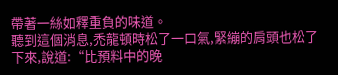帶著一絲如釋重負的味道。
聽到這個消息,禿龍頓時松了一口氣,緊繃的肩頭也松了下來,說道:“比預料中的晚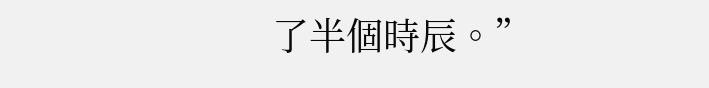了半個時辰。”